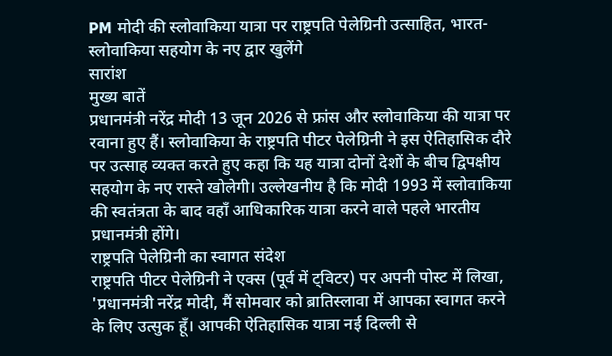PM मोदी की स्लोवाकिया यात्रा पर राष्ट्रपति पेलेग्रिनी उत्साहित, भारत-स्लोवाकिया सहयोग के नए द्वार खुलेंगे
सारांश
मुख्य बातें
प्रधानमंत्री नरेंद्र मोदी 13 जून 2026 से फ्रांस और स्लोवाकिया की यात्रा पर रवाना हुए हैं। स्लोवाकिया के राष्ट्रपति पीटर पेलेग्रिनी ने इस ऐतिहासिक दौरे पर उत्साह व्यक्त करते हुए कहा कि यह यात्रा दोनों देशों के बीच द्विपक्षीय सहयोग के नए रास्ते खोलेगी। उल्लेखनीय है कि मोदी 1993 में स्लोवाकिया की स्वतंत्रता के बाद वहाँ आधिकारिक यात्रा करने वाले पहले भारतीय प्रधानमंत्री होंगे।
राष्ट्रपति पेलेग्रिनी का स्वागत संदेश
राष्ट्रपति पीटर पेलेग्रिनी ने एक्स (पूर्व में ट्विटर) पर अपनी पोस्ट में लिखा, 'प्रधानमंत्री नरेंद्र मोदी, मैं सोमवार को ब्रातिस्लावा में आपका स्वागत करने के लिए उत्सुक हूँ। आपकी ऐतिहासिक यात्रा नई दिल्ली से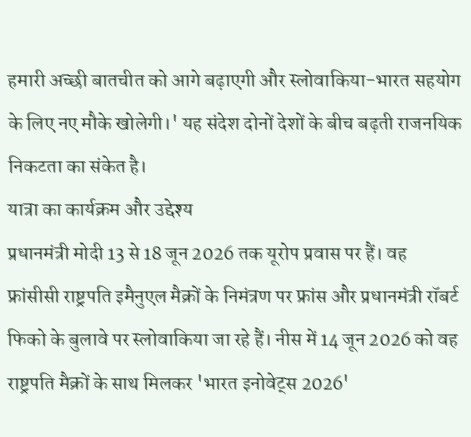हमारी अच्छी बातचीत को आगे बढ़ाएगी और स्लोवाकिया-भारत सहयोग के लिए नए मौके खोलेगी।' यह संदेश दोनों देशों के बीच बढ़ती राजनयिक निकटता का संकेत है।
यात्रा का कार्यक्रम और उद्देश्य
प्रधानमंत्री मोदी 13 से 18 जून 2026 तक यूरोप प्रवास पर हैं। वह फ्रांसीसी राष्ट्रपति इमैनुएल मैक्रों के निमंत्रण पर फ्रांस और प्रधानमंत्री रॉबर्ट फिको के बुलावे पर स्लोवाकिया जा रहे हैं। नीस में 14 जून 2026 को वह राष्ट्रपति मैक्रों के साथ मिलकर 'भारत इनोवेट्स 2026'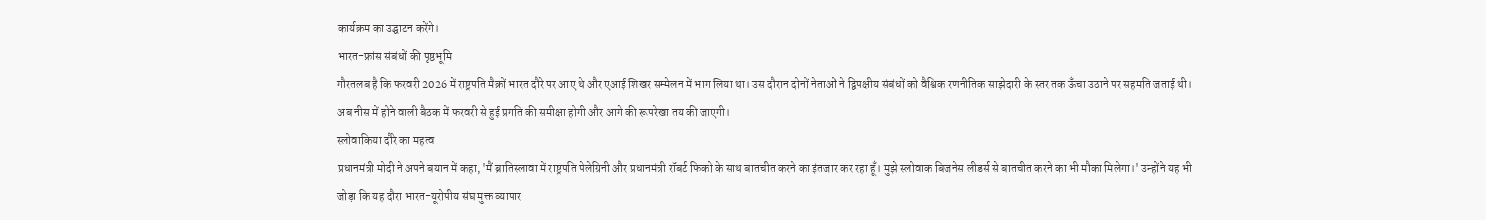कार्यक्रम का उद्घाटन करेंगे।
भारत-फ्रांस संबंधों की पृष्ठभूमि
गौरतलब है कि फरवरी 2026 में राष्ट्रपति मैक्रों भारत दौरे पर आए थे और एआई शिखर सम्मेलन में भाग लिया था। उस दौरान दोनों नेताओं ने द्विपक्षीय संबंधों को वैश्विक रणनीतिक साझेदारी के स्तर तक ऊँचा उठाने पर सहमति जताई थी। अब नीस में होने वाली बैठक में फरवरी से हुई प्रगति की समीक्षा होगी और आगे की रूपरेखा तय की जाएगी।
स्लोवाकिया दौरे का महत्व
प्रधानमंत्री मोदी ने अपने बयान में कहा, 'मैं ब्रातिस्लावा में राष्ट्रपति पेलेग्रिनी और प्रधानमंत्री रॉबर्ट फिको के साथ बातचीत करने का इंतजार कर रहा हूँ। मुझे स्लोवाक बिजनेस लीडर्स से बातचीत करने का भी मौका मिलेगा।' उन्होंने यह भी जोड़ा कि यह दौरा भारत-यूरोपीय संघ मुक्त व्यापार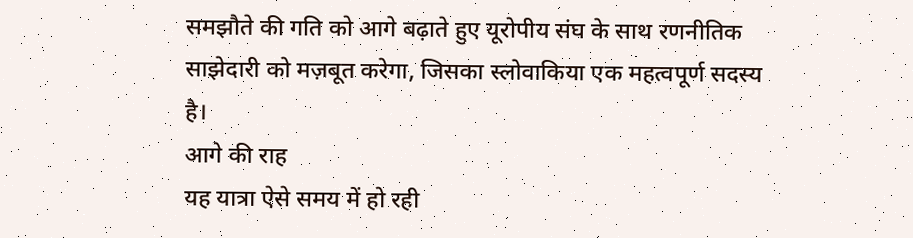समझौते की गति को आगे बढ़ाते हुए यूरोपीय संघ के साथ रणनीतिक साझेदारी को मज़बूत करेगा, जिसका स्लोवाकिया एक महत्वपूर्ण सदस्य है।
आगे की राह
यह यात्रा ऐसे समय में हो रही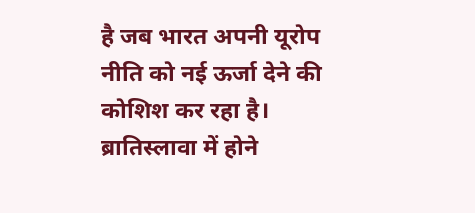है जब भारत अपनी यूरोप नीति को नई ऊर्जा देने की कोशिश कर रहा है। ब्रातिस्लावा में होने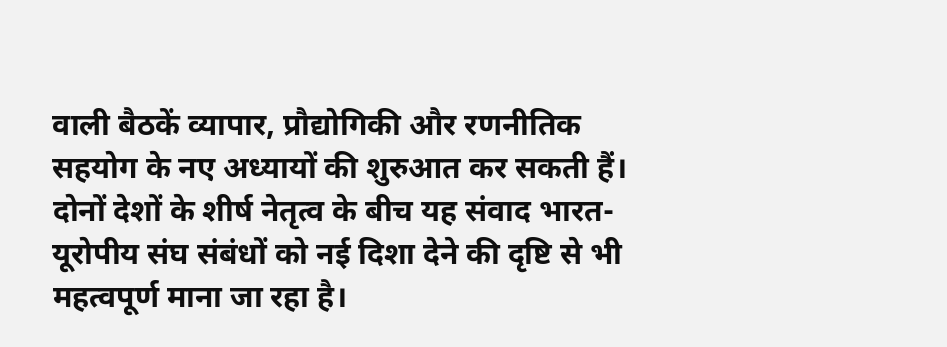वाली बैठकें व्यापार, प्रौद्योगिकी और रणनीतिक सहयोग के नए अध्यायों की शुरुआत कर सकती हैं। दोनों देशों के शीर्ष नेतृत्व के बीच यह संवाद भारत-यूरोपीय संघ संबंधों को नई दिशा देने की दृष्टि से भी महत्वपूर्ण माना जा रहा है।